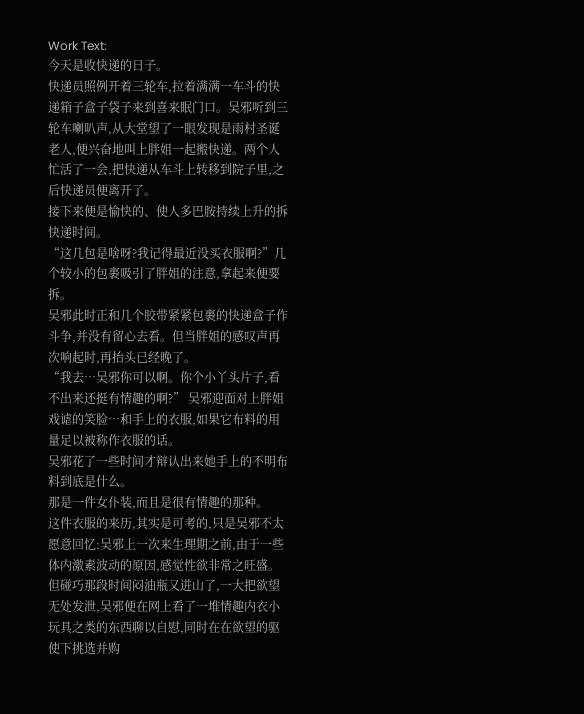Work Text:
今天是收快递的日子。
快递员照例开着三轮车,拉着满满一车斗的快递箱子盒子袋子来到喜来眠门口。吴邪听到三轮车喇叭声,从大堂望了一眼发现是雨村圣诞老人,便兴奋地叫上胖姐一起搬快递。两个人忙活了一会,把快递从车斗上转移到院子里,之后快递员便离开了。
接下来便是愉快的、使人多巴胺持续上升的拆快递时间。
“这几包是啥呀?我记得最近没买衣服啊?”几个较小的包裹吸引了胖姐的注意,拿起来便要拆。
吴邪此时正和几个胶带紧紧包裹的快递盒子作斗争,并没有留心去看。但当胖姐的感叹声再次响起时,再抬头已经晚了。
“我去…吴邪你可以啊。你个小丫头片子,看不出来还挺有情趣的啊?” 吴邪迎面对上胖姐戏谑的笑脸…和手上的衣服,如果它布料的用量足以被称作衣服的话。
吴邪花了一些时间才辩认出来她手上的不明布料到底是什么。
那是一件女仆装,而且是很有情趣的那种。
这件衣服的来历,其实是可考的,只是吴邪不太愿意回忆:吴邪上一次来生理期之前,由于一些体内激素波动的原因,感觉性欲非常之旺盛。但碰巧那段时间闷油瓶又进山了,一大把欲望无处发泄,吴邪便在网上看了一堆情趣内衣小玩具之类的东西聊以自慰,同时在在欲望的驱使下挑选并购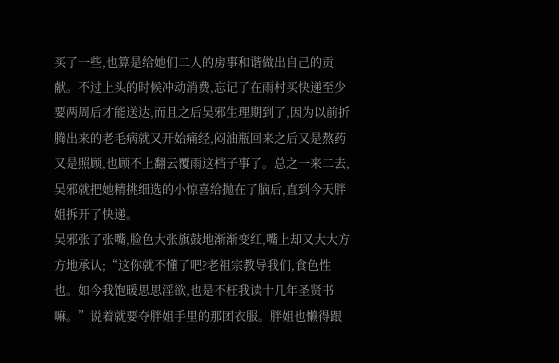买了一些,也算是给她们二人的房事和谐做出自己的贡献。不过上头的时候冲动消费,忘记了在雨村买快递至少要两周后才能送达,而且之后吴邪生理期到了,因为以前折腾出来的老毛病就又开始痛经,闷油瓶回来之后又是熬药又是照顾,也顾不上翻云覆雨这档子事了。总之一来二去,吴邪就把她精挑细选的小惊喜给抛在了脑后,直到今天胖姐拆开了快递。
吴邪张了张嘴,脸色大张旗鼓地渐渐变红,嘴上却又大大方方地承认;“这你就不懂了吧?老祖宗教导我们,食色性也。如今我饱暖思思淫欲,也是不枉我读十几年圣贤书嘛。”说着就要夺胖姐手里的那团衣服。胖姐也懒得跟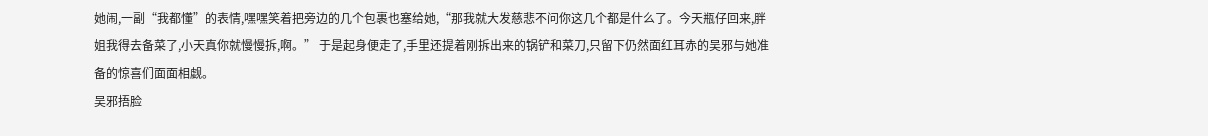她闹,一副“我都懂”的表情,嘿嘿笑着把旁边的几个包裹也塞给她,“那我就大发慈悲不问你这几个都是什么了。今天瓶仔回来,胖姐我得去备菜了,小天真你就慢慢拆,啊。” 于是起身便走了,手里还提着刚拆出来的锅铲和菜刀,只留下仍然面红耳赤的吴邪与她准备的惊喜们面面相觑。
吴邪捂脸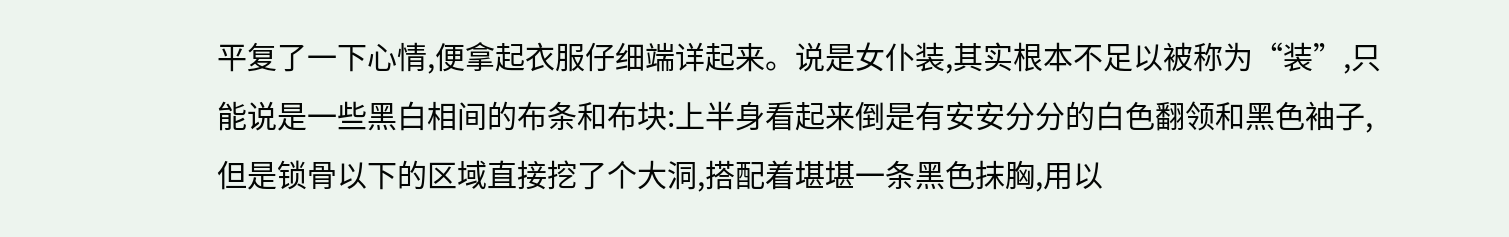平复了一下心情,便拿起衣服仔细端详起来。说是女仆装,其实根本不足以被称为“装”,只能说是一些黑白相间的布条和布块:上半身看起来倒是有安安分分的白色翻领和黑色袖子,但是锁骨以下的区域直接挖了个大洞,搭配着堪堪一条黑色抹胸,用以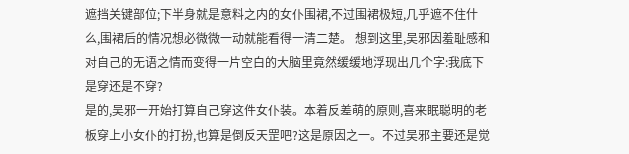遮挡关键部位;下半身就是意料之内的女仆围裙,不过围裙极短,几乎遮不住什么,围裙后的情况想必微微一动就能看得一清二楚。 想到这里,吴邪因羞耻感和对自己的无语之情而变得一片空白的大脑里竟然缓缓地浮现出几个字:我底下是穿还是不穿?
是的,吴邪一开始打算自己穿这件女仆装。本着反差萌的原则,喜来眠聪明的老板穿上小女仆的打扮,也算是倒反天罡吧?这是原因之一。不过吴邪主要还是觉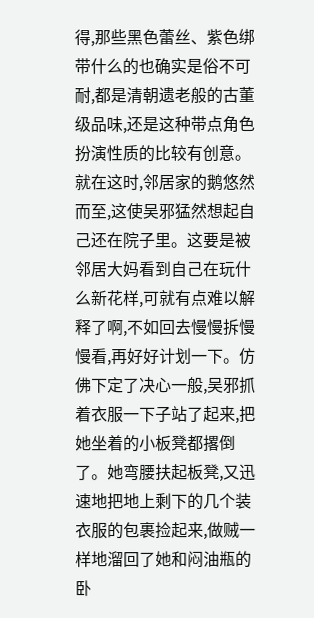得,那些黑色蕾丝、紫色绑带什么的也确实是俗不可耐,都是清朝遗老般的古董级品味,还是这种带点角色扮演性质的比较有创意。
就在这时,邻居家的鹅悠然而至,这使吴邪猛然想起自己还在院子里。这要是被邻居大妈看到自己在玩什么新花样,可就有点难以解释了啊,不如回去慢慢拆慢慢看,再好好计划一下。仿佛下定了决心一般,吴邪抓着衣服一下子站了起来,把她坐着的小板凳都撂倒了。她弯腰扶起板凳,又迅速地把地上剩下的几个装衣服的包裹捡起来,做贼一样地溜回了她和闷油瓶的卧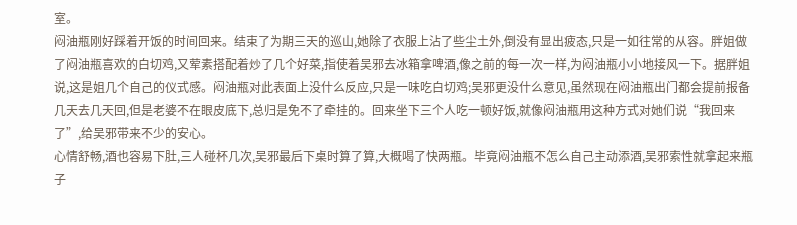室。
闷油瓶刚好踩着开饭的时间回来。结束了为期三天的巡山,她除了衣服上沾了些尘土外,倒没有显出疲态,只是一如往常的从容。胖姐做了闷油瓶喜欢的白切鸡,又荤素搭配着炒了几个好菜,指使着吴邪去冰箱拿啤酒,像之前的每一次一样,为闷油瓶小小地接风一下。据胖姐说,这是姐几个自己的仪式感。闷油瓶对此表面上没什么反应,只是一味吃白切鸡;吴邪更没什么意见,虽然现在闷油瓶出门都会提前报备几天去几天回,但是老婆不在眼皮底下,总归是免不了牵挂的。回来坐下三个人吃一顿好饭,就像闷油瓶用这种方式对她们说“我回来了”,给吴邪带来不少的安心。
心情舒畅,酒也容易下肚,三人碰杯几次,吴邪最后下桌时算了算,大概喝了快两瓶。毕竟闷油瓶不怎么自己主动添酒,吴邪索性就拿起来瓶子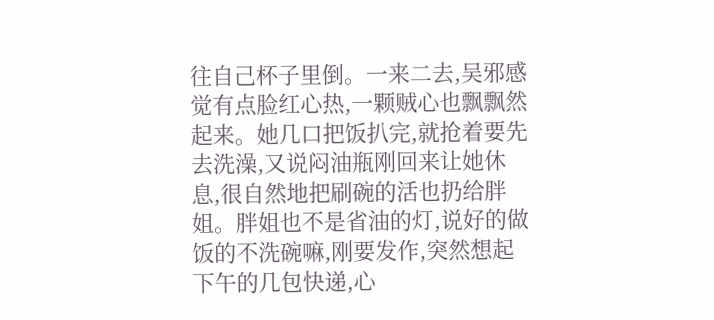往自己杯子里倒。一来二去,吴邪感觉有点脸红心热,一颗贼心也飘飘然起来。她几口把饭扒完,就抢着要先去洗澡,又说闷油瓶刚回来让她休息,很自然地把刷碗的活也扔给胖姐。胖姐也不是省油的灯,说好的做饭的不洗碗嘛,刚要发作,突然想起下午的几包快递,心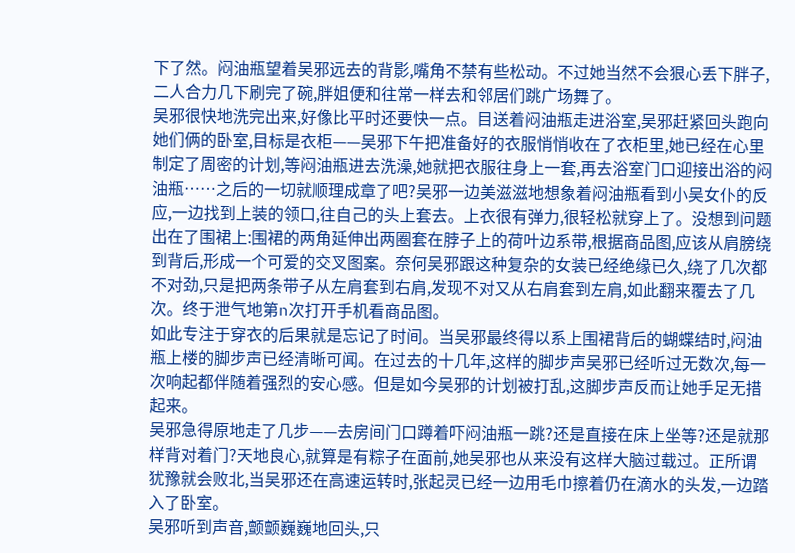下了然。闷油瓶望着吴邪远去的背影,嘴角不禁有些松动。不过她当然不会狠心丢下胖子,二人合力几下刷完了碗,胖姐便和往常一样去和邻居们跳广场舞了。
吴邪很快地洗完出来,好像比平时还要快一点。目送着闷油瓶走进浴室,吴邪赶紧回头跑向她们俩的卧室,目标是衣柜——吴邪下午把准备好的衣服悄悄收在了衣柜里,她已经在心里制定了周密的计划,等闷油瓶进去洗澡,她就把衣服往身上一套,再去浴室门口迎接出浴的闷油瓶……之后的一切就顺理成章了吧?吴邪一边美滋滋地想象着闷油瓶看到小吴女仆的反应,一边找到上装的领口,往自己的头上套去。上衣很有弹力,很轻松就穿上了。没想到问题出在了围裙上:围裙的两角延伸出两圈套在脖子上的荷叶边系带,根据商品图,应该从肩膀绕到背后,形成一个可爱的交叉图案。奈何吴邪跟这种复杂的女装已经绝缘已久,绕了几次都不对劲,只是把两条带子从左肩套到右肩,发现不对又从右肩套到左肩,如此翻来覆去了几次。终于泄气地第n次打开手机看商品图。
如此专注于穿衣的后果就是忘记了时间。当吴邪最终得以系上围裙背后的蝴蝶结时,闷油瓶上楼的脚步声已经清晰可闻。在过去的十几年,这样的脚步声吴邪已经听过无数次,每一次响起都伴随着强烈的安心感。但是如今吴邪的计划被打乱,这脚步声反而让她手足无措起来。
吴邪急得原地走了几步——去房间门口蹲着吓闷油瓶一跳?还是直接在床上坐等?还是就那样背对着门?天地良心,就算是有粽子在面前,她吴邪也从来没有这样大脑过载过。正所谓犹豫就会败北,当吴邪还在高速运转时,张起灵已经一边用毛巾擦着仍在滴水的头发,一边踏入了卧室。
吴邪听到声音,颤颤巍巍地回头,只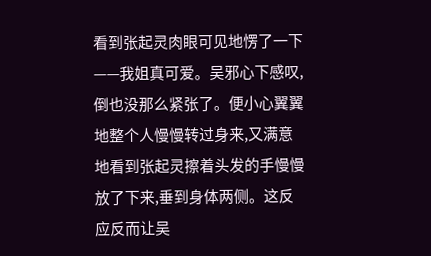看到张起灵肉眼可见地愣了一下——我姐真可爱。吴邪心下感叹,倒也没那么紧张了。便小心翼翼地整个人慢慢转过身来,又满意地看到张起灵擦着头发的手慢慢放了下来,垂到身体两侧。这反应反而让吴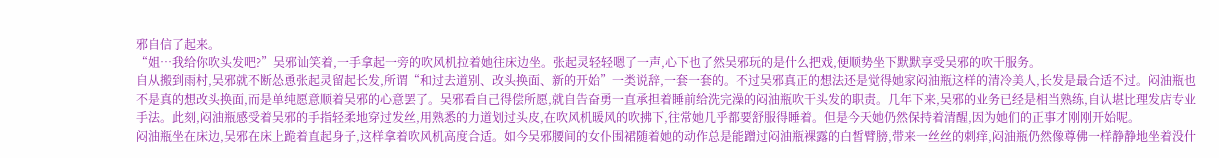邪自信了起来。
“姐…我给你吹头发吧?”吴邪讪笑着,一手拿起一旁的吹风机拉着她往床边坐。张起灵轻轻嗯了一声,心下也了然吴邪玩的是什么把戏,便顺势坐下默默享受吴邪的吹干服务。
自从搬到雨村,吴邪就不断怂恿张起灵留起长发,所谓“和过去道别、改头换面、新的开始”一类说辞,一套一套的。不过吴邪真正的想法还是觉得她家闷油瓶这样的清冷美人,长发是最合适不过。闷油瓶也不是真的想改头换面,而是单纯愿意顺着吴邪的心意罢了。吴邪看自己得偿所愿,就自告奋勇一直承担着睡前给洗完澡的闷油瓶吹干头发的职责。几年下来,吴邪的业务已经是相当熟练,自认堪比理发店专业手法。此刻,闷油瓶感受着吴邪的手指轻柔地穿过发丝,用熟悉的力道划过头皮,在吹风机暖风的吹拂下,往常她几乎都要舒服得睡着。但是今天她仍然保持着清醒,因为她们的正事才刚刚开始呢。
闷油瓶坐在床边,吴邪在床上跪着直起身子,这样拿着吹风机高度合适。如今吴邪腰间的女仆围裙随着她的动作总是能蹭过闷油瓶裸露的白皙臂膀,带来一丝丝的刺痒,闷油瓶仍然像尊佛一样静静地坐着没什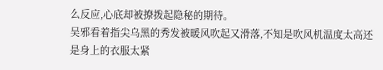么反应,心底却被撩拨起隐秘的期待。
吴邪看着指尖乌黑的秀发被暖风吹起又滑落,不知是吹风机温度太高还是身上的衣服太紧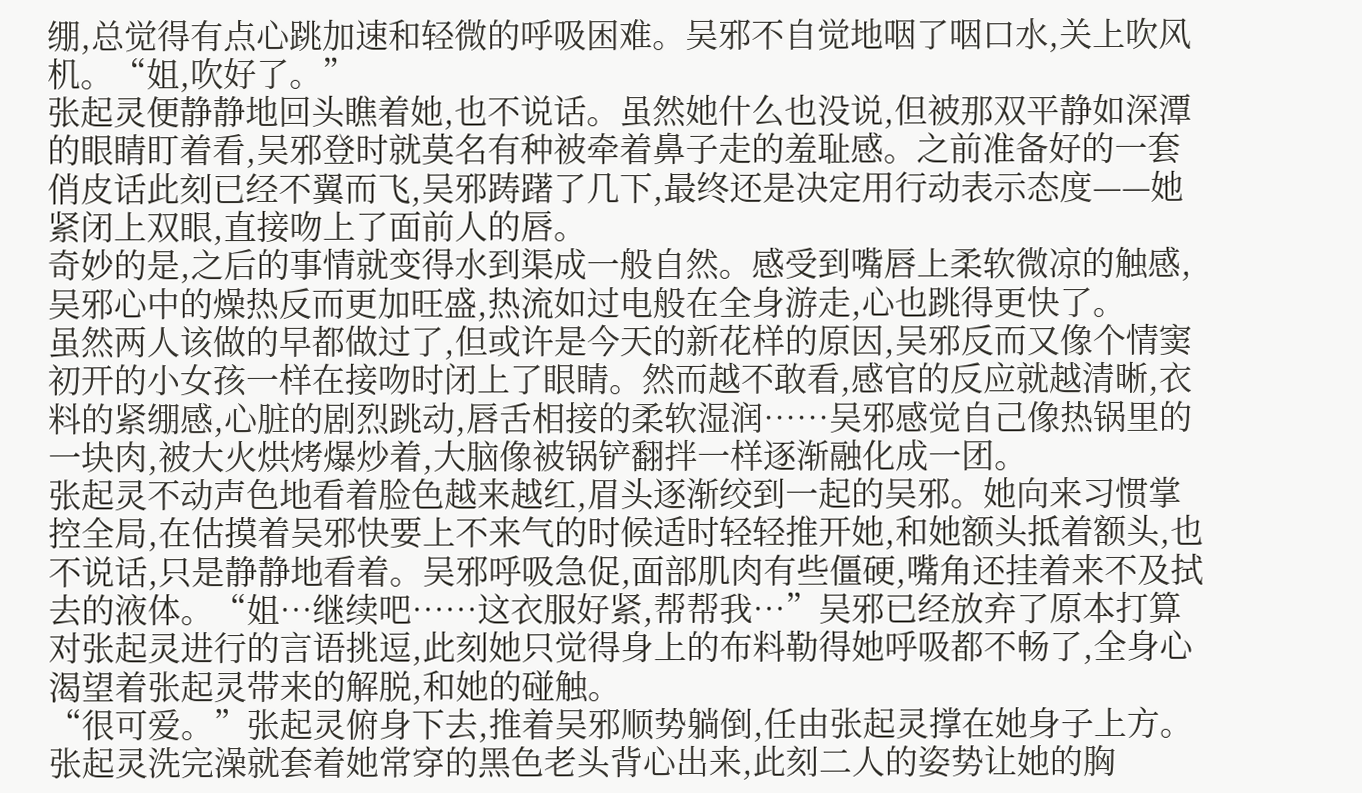绷,总觉得有点心跳加速和轻微的呼吸困难。吴邪不自觉地咽了咽口水,关上吹风机。“姐,吹好了。”
张起灵便静静地回头瞧着她,也不说话。虽然她什么也没说,但被那双平静如深潭的眼睛盯着看,吴邪登时就莫名有种被牵着鼻子走的羞耻感。之前准备好的一套俏皮话此刻已经不翼而飞,吴邪踌躇了几下,最终还是决定用行动表示态度——她紧闭上双眼,直接吻上了面前人的唇。
奇妙的是,之后的事情就变得水到渠成一般自然。感受到嘴唇上柔软微凉的触感,吴邪心中的燥热反而更加旺盛,热流如过电般在全身游走,心也跳得更快了。
虽然两人该做的早都做过了,但或许是今天的新花样的原因,吴邪反而又像个情窦初开的小女孩一样在接吻时闭上了眼睛。然而越不敢看,感官的反应就越清晰,衣料的紧绷感,心脏的剧烈跳动,唇舌相接的柔软湿润……吴邪感觉自己像热锅里的一块肉,被大火烘烤爆炒着,大脑像被锅铲翻拌一样逐渐融化成一团。
张起灵不动声色地看着脸色越来越红,眉头逐渐绞到一起的吴邪。她向来习惯掌控全局,在估摸着吴邪快要上不来气的时候适时轻轻推开她,和她额头抵着额头,也不说话,只是静静地看着。吴邪呼吸急促,面部肌肉有些僵硬,嘴角还挂着来不及拭去的液体。“姐…继续吧……这衣服好紧,帮帮我…”吴邪已经放弃了原本打算对张起灵进行的言语挑逗,此刻她只觉得身上的布料勒得她呼吸都不畅了,全身心渴望着张起灵带来的解脱,和她的碰触。
“很可爱。”张起灵俯身下去,推着吴邪顺势躺倒,任由张起灵撑在她身子上方。张起灵洗完澡就套着她常穿的黑色老头背心出来,此刻二人的姿势让她的胸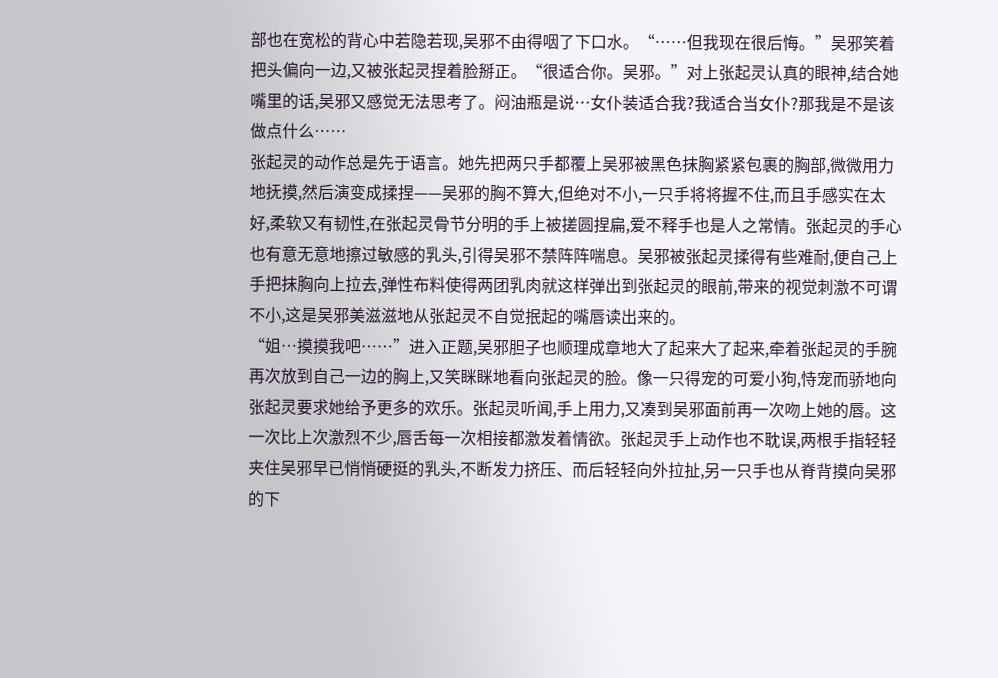部也在宽松的背心中若隐若现,吴邪不由得咽了下口水。“……但我现在很后悔。”吴邪笑着把头偏向一边,又被张起灵捏着脸掰正。“很适合你。吴邪。”对上张起灵认真的眼神,结合她嘴里的话,吴邪又感觉无法思考了。闷油瓶是说…女仆装适合我?我适合当女仆?那我是不是该做点什么……
张起灵的动作总是先于语言。她先把两只手都覆上吴邪被黑色抹胸紧紧包裹的胸部,微微用力地抚摸,然后演变成揉捏——吴邪的胸不算大,但绝对不小,一只手将将握不住,而且手感实在太好,柔软又有韧性,在张起灵骨节分明的手上被搓圆捏扁,爱不释手也是人之常情。张起灵的手心也有意无意地擦过敏感的乳头,引得吴邪不禁阵阵喘息。吴邪被张起灵揉得有些难耐,便自己上手把抹胸向上拉去,弹性布料使得两团乳肉就这样弹出到张起灵的眼前,带来的视觉刺激不可谓不小,这是吴邪美滋滋地从张起灵不自觉抿起的嘴唇读出来的。
“姐…摸摸我吧……”进入正题,吴邪胆子也顺理成章地大了起来大了起来,牵着张起灵的手腕再次放到自己一边的胸上,又笑眯眯地看向张起灵的脸。像一只得宠的可爱小狗,恃宠而骄地向张起灵要求她给予更多的欢乐。张起灵听闻,手上用力,又凑到吴邪面前再一次吻上她的唇。这一次比上次激烈不少,唇舌每一次相接都激发着情欲。张起灵手上动作也不耽误,两根手指轻轻夹住吴邪早已悄悄硬挺的乳头,不断发力挤压、而后轻轻向外拉扯,另一只手也从脊背摸向吴邪的下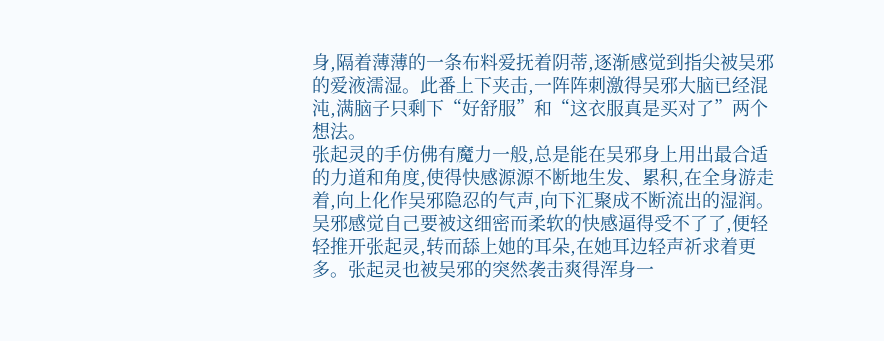身,隔着薄薄的一条布料爱抚着阴蒂,逐渐感觉到指尖被吴邪的爱液濡湿。此番上下夹击,一阵阵刺激得吴邪大脑已经混沌,满脑子只剩下“好舒服”和“这衣服真是买对了”两个想法。
张起灵的手仿佛有魔力一般,总是能在吴邪身上用出最合适的力道和角度,使得快感源源不断地生发、累积,在全身游走着,向上化作吴邪隐忍的气声,向下汇聚成不断流出的湿润。吴邪感觉自己要被这细密而柔软的快感逼得受不了了,便轻轻推开张起灵,转而舔上她的耳朵,在她耳边轻声祈求着更多。张起灵也被吴邪的突然袭击爽得浑身一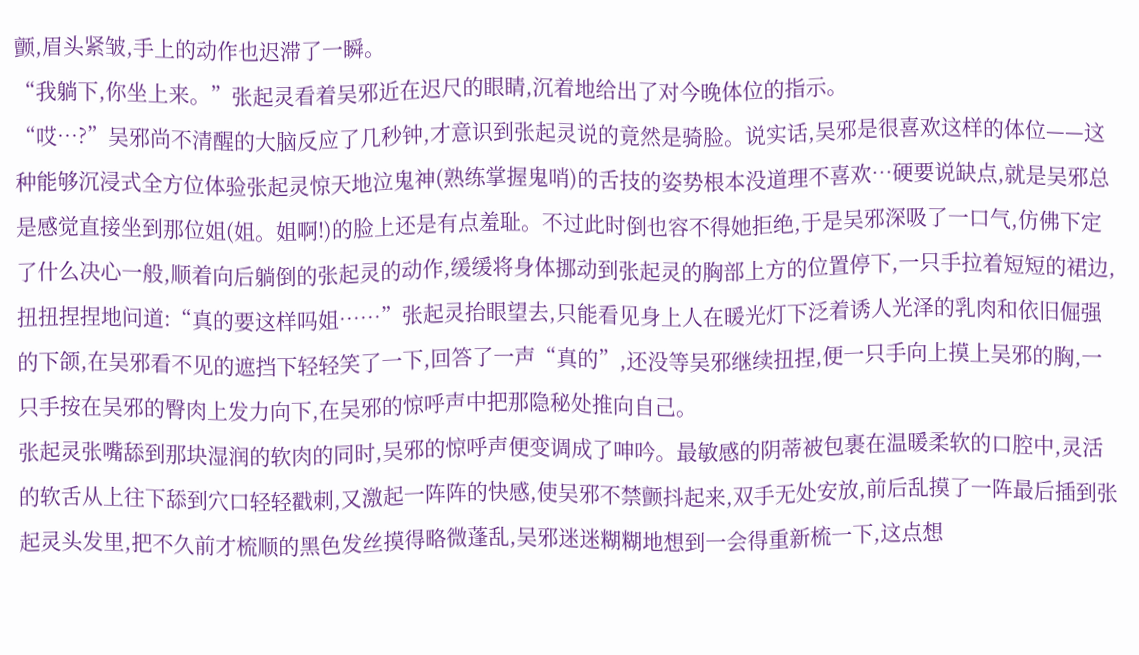颤,眉头紧皱,手上的动作也迟滞了一瞬。
“我躺下,你坐上来。”张起灵看着吴邪近在迟尺的眼睛,沉着地给出了对今晚体位的指示。
“哎…?”吴邪尚不清醒的大脑反应了几秒钟,才意识到张起灵说的竟然是骑脸。说实话,吴邪是很喜欢这样的体位——这种能够沉浸式全方位体验张起灵惊天地泣鬼神(熟练掌握鬼哨)的舌技的姿势根本没道理不喜欢…硬要说缺点,就是吴邪总是感觉直接坐到那位姐(姐。姐啊!)的脸上还是有点羞耻。不过此时倒也容不得她拒绝,于是吴邪深吸了一口气,仿佛下定了什么决心一般,顺着向后躺倒的张起灵的动作,缓缓将身体挪动到张起灵的胸部上方的位置停下,一只手拉着短短的裙边,扭扭捏捏地问道:“真的要这样吗姐……”张起灵抬眼望去,只能看见身上人在暖光灯下泛着诱人光泽的乳肉和依旧倔强的下颌,在吴邪看不见的遮挡下轻轻笑了一下,回答了一声“真的”,还没等吴邪继续扭捏,便一只手向上摸上吴邪的胸,一只手按在吴邪的臀肉上发力向下,在吴邪的惊呼声中把那隐秘处推向自己。
张起灵张嘴舔到那块湿润的软肉的同时,吴邪的惊呼声便变调成了呻吟。最敏感的阴蒂被包裹在温暖柔软的口腔中,灵活的软舌从上往下舔到穴口轻轻戳刺,又激起一阵阵的快感,使吴邪不禁颤抖起来,双手无处安放,前后乱摸了一阵最后插到张起灵头发里,把不久前才梳顺的黑色发丝摸得略微蓬乱,吴邪迷迷糊糊地想到一会得重新梳一下,这点想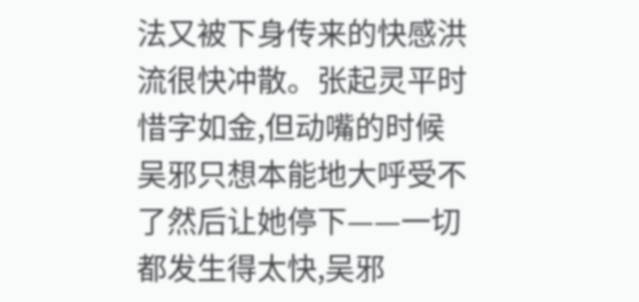法又被下身传来的快感洪流很快冲散。张起灵平时惜字如金,但动嘴的时候吴邪只想本能地大呼受不了然后让她停下——一切都发生得太快,吴邪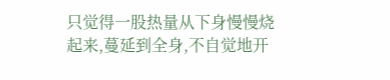只觉得一股热量从下身慢慢烧起来,蔓延到全身,不自觉地开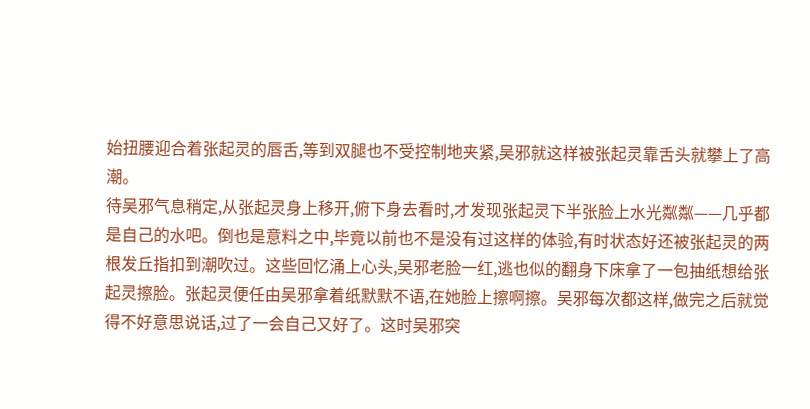始扭腰迎合着张起灵的唇舌,等到双腿也不受控制地夹紧,吴邪就这样被张起灵靠舌头就攀上了高潮。
待吴邪气息稍定,从张起灵身上移开,俯下身去看时,才发现张起灵下半张脸上水光粼粼——几乎都是自己的水吧。倒也是意料之中,毕竟以前也不是没有过这样的体验,有时状态好还被张起灵的两根发丘指扣到潮吹过。这些回忆涌上心头,吴邪老脸一红,逃也似的翻身下床拿了一包抽纸想给张起灵擦脸。张起灵便任由吴邪拿着纸默默不语,在她脸上擦啊擦。吴邪每次都这样,做完之后就觉得不好意思说话,过了一会自己又好了。这时吴邪突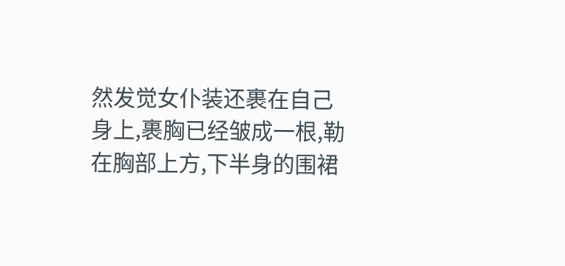然发觉女仆装还裹在自己身上,裹胸已经皱成一根,勒在胸部上方,下半身的围裙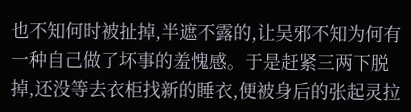也不知何时被扯掉,半遮不露的,让吴邪不知为何有一种自己做了坏事的羞愧感。于是赶紧三两下脱掉,还没等去衣柜找新的睡衣,便被身后的张起灵拉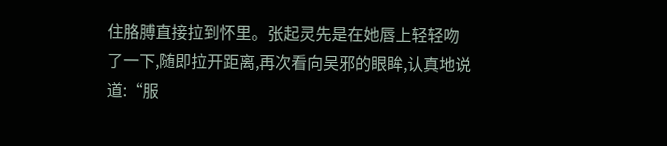住胳膊直接拉到怀里。张起灵先是在她唇上轻轻吻了一下,随即拉开距离,再次看向吴邪的眼眸,认真地说道:“服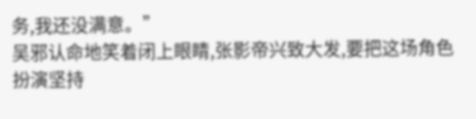务,我还没满意。”
吴邪认命地笑着闭上眼睛,张影帝兴致大发,要把这场角色扮演坚持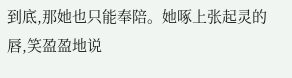到底,那她也只能奉陪。她啄上张起灵的唇,笑盈盈地说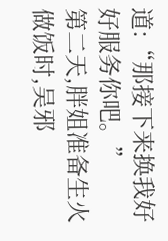道:“那接下来换我好好服务你吧。”
第二天,胖姐准备生火做饭时,吴邪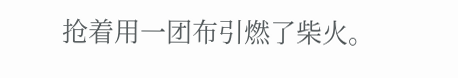抢着用一团布引燃了柴火。